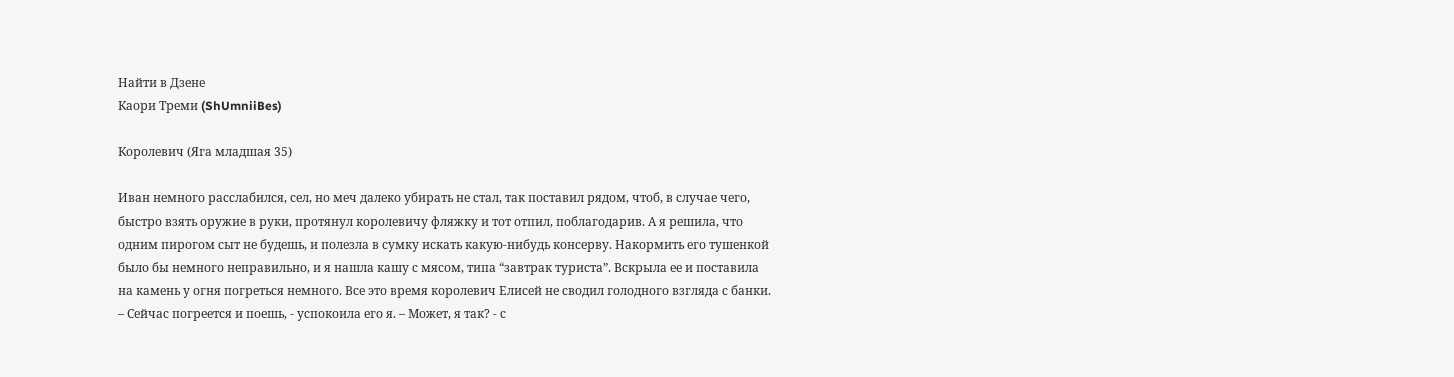Найти в Дзене
Каори Треми (ShUmniiBes)

Королевич (Яга младшая 35)

Иван немного расслабился, сел, но меч далеко убирать не стал, так поставил рядом, чтоб, в случае чего, быстро взять оружие в руки, протянул королевичу фляжку и тот отпил, поблагодарив. А я решила, что одним пирогом сыт не будешь, и полезла в сумку искать какую-нибудь консерву. Накормить его тушенкой было бы немного неправильно, и я нашла кашу с мясом, типа “завтрак туриста”. Вскрыла ее и поставила на камень у огня погреться немного. Все это время королевич Елисей не сводил голодного взгляда с банки. – Сейчас погреется и поешь, - успокоила его я. – Может, я так? - с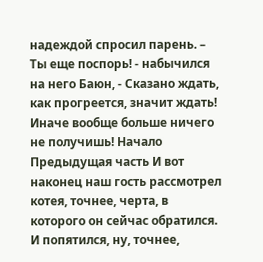надеждой спросил парень. – Ты еще поспорь! - набычился на него Баюн, - Сказано ждать, как прогреется, значит ждать! Иначе вообще больше ничего не получишь! Начало Предыдущая часть И вот наконец наш гость рассмотрел котея, точнее, черта, в которого он сейчас обратился. И попятился, ну, точнее,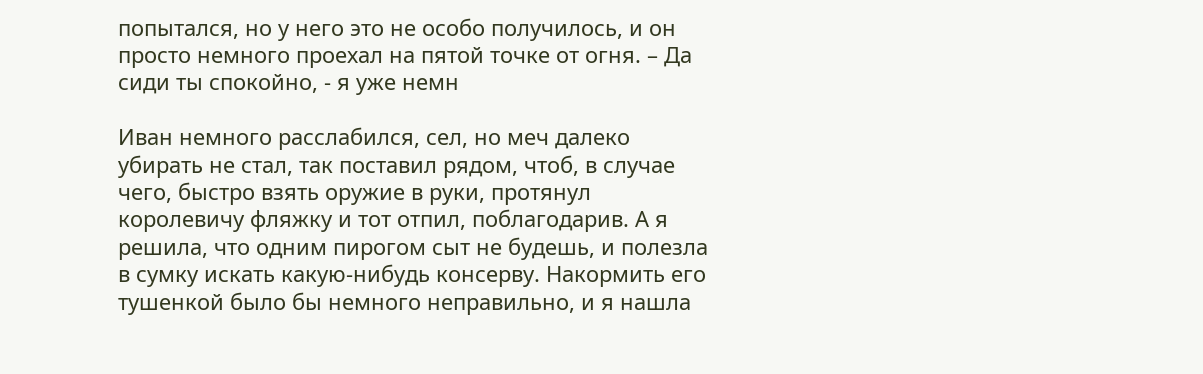попытался, но у него это не особо получилось, и он просто немного проехал на пятой точке от огня. – Да сиди ты спокойно, - я уже немн

Иван немного расслабился, сел, но меч далеко убирать не стал, так поставил рядом, чтоб, в случае чего, быстро взять оружие в руки, протянул королевичу фляжку и тот отпил, поблагодарив. А я решила, что одним пирогом сыт не будешь, и полезла в сумку искать какую-нибудь консерву. Накормить его тушенкой было бы немного неправильно, и я нашла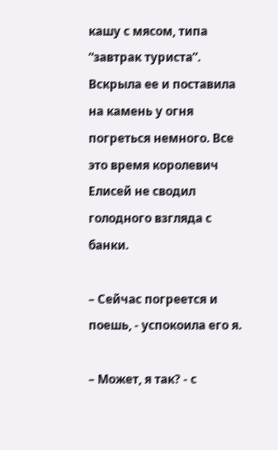кашу с мясом, типа “завтрак туриста”. Вскрыла ее и поставила на камень у огня погреться немного. Все это время королевич Елисей не сводил голодного взгляда с банки.

– Сейчас погреется и поешь, - успокоила его я.

– Может, я так? - с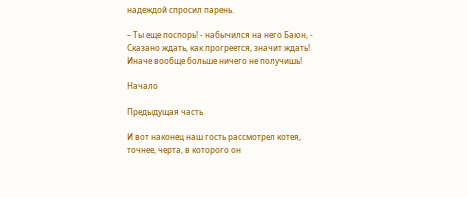надеждой спросил парень.

– Ты еще поспорь! - набычился на него Баюн, - Сказано ждать, как прогреется, значит ждать! Иначе вообще больше ничего не получишь!

Начало

Предыдущая часть

И вот наконец наш гость рассмотрел котея, точнее, черта, в которого он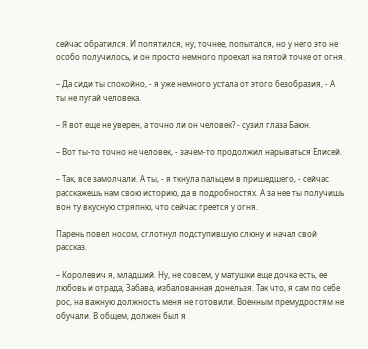сейчас обратился. И попятился, ну, точнее, попытался, но у него это не особо получилось, и он просто немного проехал на пятой точке от огня.

– Да сиди ты спокойно, - я уже немного устала от этого безобразия, - А ты не пугай человека.

– Я вот еще не уверен, а точно ли он человек? - сузил глаза Баюн.

– Вот ты-то точно не человек, - зачем-то продолжил нарываться Елисей.

– Так, все замолчали. А ты, - я ткнула пальцем в пришедшего, - сейчас расскажешь нам свою историю, да в подробностях. А за нее ты получишь вон ту вкусную стряпню, что сейчас греется у огня.

Парень повел носом, сглотнул подступившую слюну и начал свой рассказ.

– Королевич я, младший. Ну, не совсем, у матушки еще дочка есть, ее любовь и отрада, Забава, избалованная донельзя. Так что, я сам по себе рос, на важную должность меня не готовили. Военным премудростям не обучали. В общем, должен был я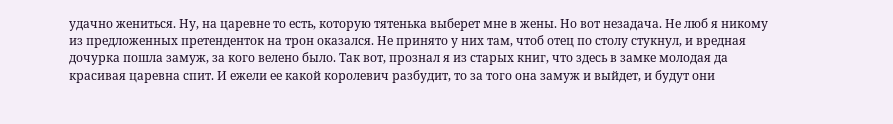удачно жениться. Ну, на царевне то есть, которую тятенька выберет мне в жены. Но вот незадача. Не люб я никому из предложенных претенденток на трон оказался. Не принято у них там, чтоб отец по столу стукнул, и вредная дочурка пошла замуж, за кого велено было. Так вот, прознал я из старых книг, что здесь в замке молодая да красивая царевна спит. И ежели ее какой королевич разбудит, то за того она замуж и выйдет, и будут они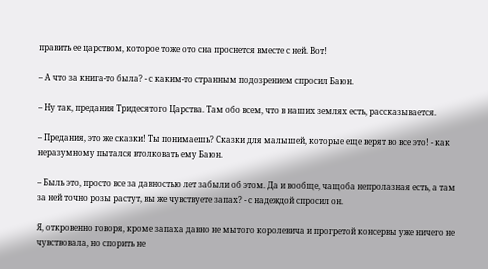править ее царством, которое тоже ото сна проснется вместе с ней. Вот!

– А что за книга-то была? - с каким-то странным подозрением спросил Баюн.

– Ну так, предания Тридесятого Царства. Там обо всем, что в наших землях есть, рассказывается.

– Предания, это же сказки! Ты понимаешь? Сказки для малышей, которые еще верят во все это! - как неразумному пытался втолковать ему Баюн.

– Быль это, просто все за давностью лет забыли об этом. Да и вообще, чащоба непролазная есть, а там за ней точно розы растут, вы же чувствуете запах? - с надеждой спросил он.

Я, откровенно говоря, кроме запаха давно не мытого королевича и прогретой консервы уже ничего не чувствовала, но спорить не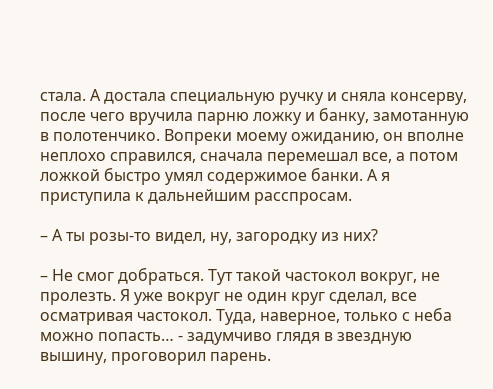стала. А достала специальную ручку и сняла консерву, после чего вручила парню ложку и банку, замотанную в полотенчико. Вопреки моему ожиданию, он вполне неплохо справился, сначала перемешал все, а потом ложкой быстро умял содержимое банки. А я приступила к дальнейшим расспросам.

– А ты розы-то видел, ну, загородку из них?

– Не смог добраться. Тут такой частокол вокруг, не пролезть. Я уже вокруг не один круг сделал, все осматривая частокол. Туда, наверное, только с неба можно попасть… - задумчиво глядя в звездную вышину, проговорил парень.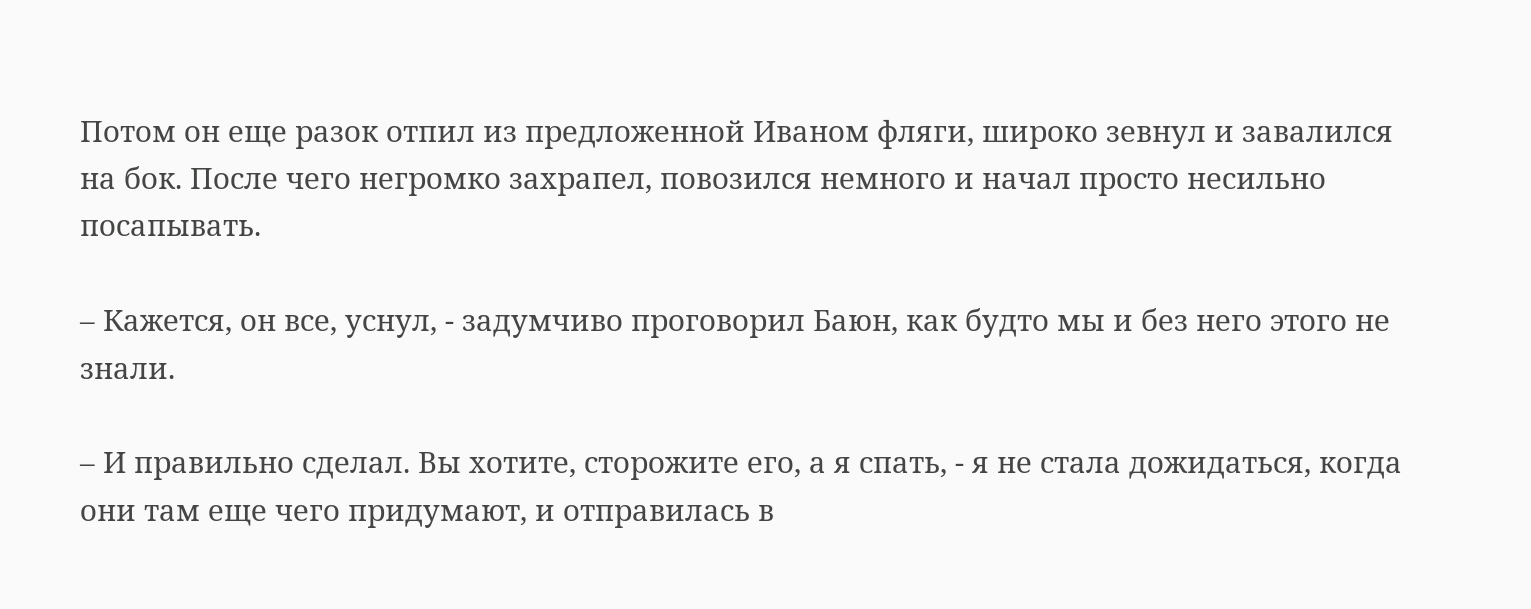Потом он еще разок отпил из предложенной Иваном фляги, широко зевнул и завалился на бок. После чего негромко захрапел, повозился немного и начал просто несильно посапывать.

– Кажется, он все, уснул, - задумчиво проговорил Баюн, как будто мы и без него этого не знали.

– И правильно сделал. Вы хотите, сторожите его, а я спать, - я не стала дожидаться, когда они там еще чего придумают, и отправилась в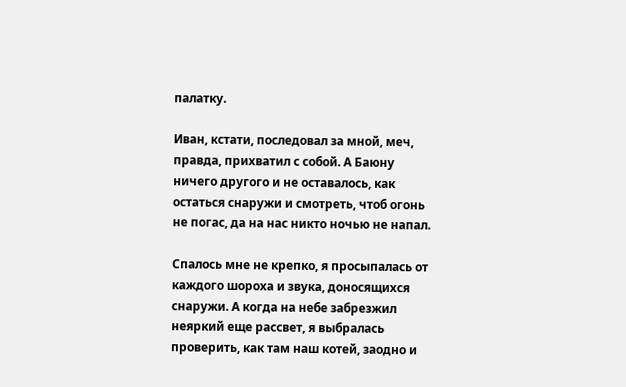палатку.

Иван, кстати, последовал за мной, меч, правда, прихватил с собой. А Баюну ничего другого и не оставалось, как остаться снаружи и смотреть, чтоб огонь не погас, да на нас никто ночью не напал.

Спалось мне не крепко, я просыпалась от каждого шороха и звука, доносящихся снаружи. А когда на небе забрезжил неяркий еще рассвет, я выбралась проверить, как там наш котей, заодно и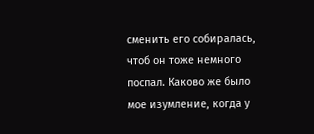сменить его собиралась, чтоб он тоже немного поспал. Каково же было мое изумление, когда у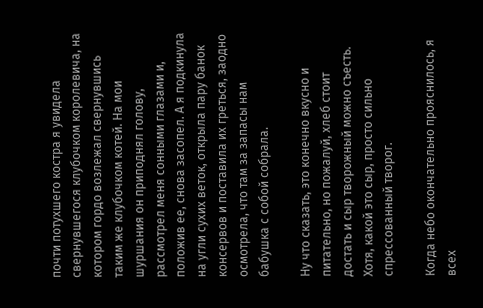почти потухшего костра я увидела свернувшегося клубочком королевича, на котором гордо возлежал свернувшись таким же клубочком котей. На мои шуршания он приподнял голову, рассмотрел меня сонными глазами и, положив ее, снова засопел. А я подкинула на угли сухих веток, открыла пару банок консервов и поставила их греться, заодно осмотрела, что там за запасы нам бабушка с собой собрала.

Ну что сказать, это конечно вкусно и питательно, но пожалуй, хлеб стоит достать и сыр творожный можно съесть. Хотя, какой это сыр, просто сильно спрессованный творог.

Когда небо окончательно прояснилось, я всех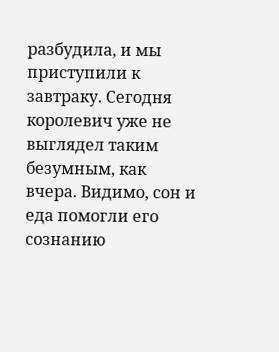разбудила, и мы приступили к завтраку. Сегодня королевич уже не выглядел таким безумным, как вчера. Видимо, сон и еда помогли его сознанию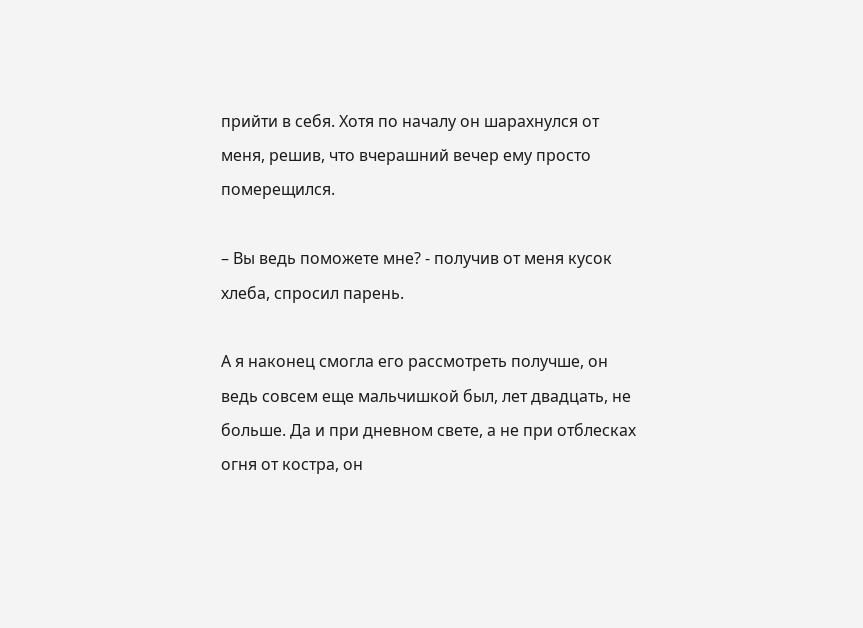прийти в себя. Хотя по началу он шарахнулся от меня, решив, что вчерашний вечер ему просто померещился.

– Вы ведь поможете мне? - получив от меня кусок хлеба, спросил парень.

А я наконец смогла его рассмотреть получше, он ведь совсем еще мальчишкой был, лет двадцать, не больше. Да и при дневном свете, а не при отблесках огня от костра, он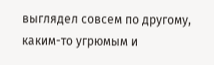выглядел совсем по другому, каким-то угрюмым и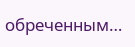обреченным…